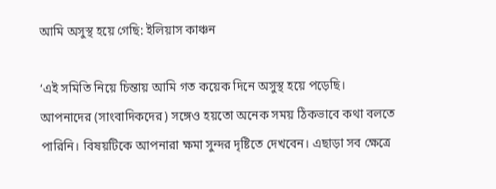আমি অসুস্থ হয়ে গেছি: ইলিয়াস কাঞ্চন

‘এই সমিতি নিয়ে চিন্তায় আমি গত কয়েক দিনে অসুস্থ হয়ে পড়েছি। আপনাদের (সাংবাদিকদের) সঙ্গেও হয়তো অনেক সময় ঠিকভাবে কথা বলতে পারিনি। বিষয়টিকে আপনারা ক্ষমা সুন্দর দৃষ্টিতে দেখবেন। এছাড়া সব ক্ষেত্রে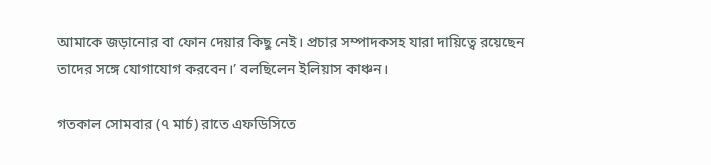আমাকে জড়ানোর বা ফোন দেয়ার কিছু নেই। প্রচার সম্পাদকসহ যারা দায়িত্বে রয়েছেন তাদের সঙ্গে যোগাযোগ করবেন।’ বলছিলেন ইলিয়াস কাঞ্চন।

গতকাল সোমবার (৭ মার্চ) রাতে এফডিসিতে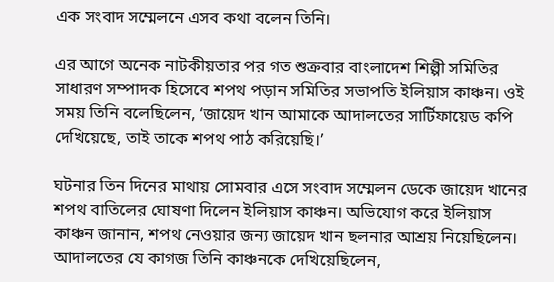এক সংবাদ সম্মেলনে এসব কথা বলেন তিনি।

এর আগে অনেক নাটকীয়তার পর গত শুক্রবার বাংলাদেশ শিল্পী সমিতির সাধারণ সম্পাদক হিসেবে শপথ পড়ান সমিতির সভাপতি ইলিয়াস কাঞ্চন। ওই সময় তিনি বলেছিলেন, ‘জায়েদ খান আমাকে আদালতের সার্টিফায়েড কপি দেখিয়েছে, তাই তাকে শপথ পাঠ করিয়েছি।’

ঘটনার তিন দিনের মাথায় সোমবার এসে সংবাদ সম্মেলন ডেকে জায়েদ খানের শপথ বাতিলের ঘোষণা দিলেন ইলিয়াস কাঞ্চন। অভিযোগ করে ইলিয়াস কাঞ্চন জানান, শপথ নেওয়ার জন্য জায়েদ খান ছলনার আশ্রয় নিয়েছিলেন। আদালতের যে কাগজ তিনি কাঞ্চনকে দেখিয়েছিলেন,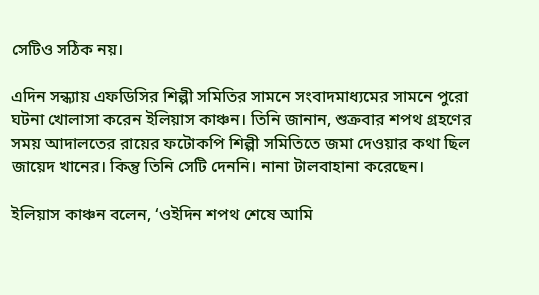সেটিও সঠিক নয়।

এদিন সন্ধ্যায় এফডিসির শিল্পী সমিতির সামনে সংবাদমাধ্যমের সামনে পুরো ঘটনা খোলাসা করেন ইলিয়াস কাঞ্চন। তিনি জানান, শুক্রবার শপথ গ্রহণের সময় আদালতের রায়ের ফটোকপি শিল্পী সমিতিতে জমা দেওয়ার কথা ছিল জায়েদ খানের। কিন্তু তিনি সেটি দেননি। নানা টালবাহানা করেছেন।

ইলিয়াস কাঞ্চন বলেন, ‘ওইদিন শপথ শেষে আমি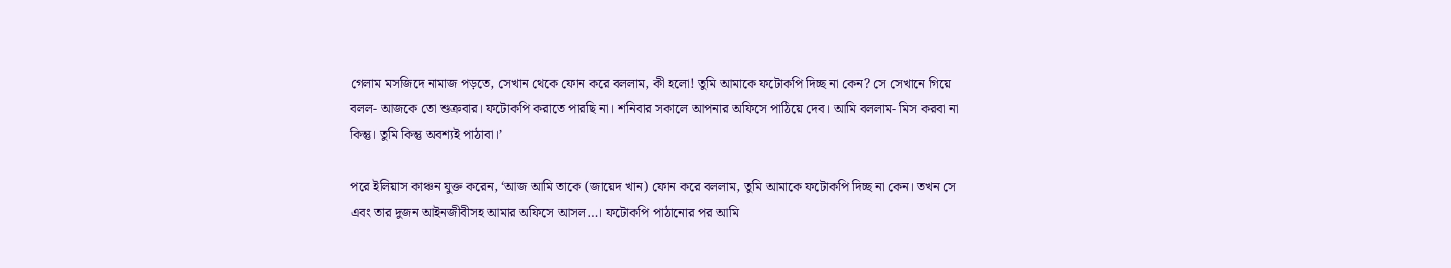গেলাম মসজিদে নামাজ পড়তে, সেখান থেকে ফোন করে বললাম, কী হলো! তুমি আমাকে ফটোকপি দিচ্ছ না কেন? সে সেখানে গিয়ে বলল- আজকে তো শুক্রবার। ফটোকপি করাতে পারছি না। শনিবার সকালে আপনার অফিসে পাঠিয়ে দেব। আমি বললাম- মিস করবা না কিন্তু। তুমি কিন্তু অবশ্যই পাঠাবা।’

পরে ইলিয়াস কাঞ্চন যুক্ত করেন, ‘আজ আমি তাকে (জায়েদ খান) ফোন করে বললাম, তুমি আমাকে ফটোকপি দিচ্ছ না কেন। তখন সে এবং তার দুজন আইনজীবীসহ আমার অফিসে আসল…। ফটোকপি পাঠানোর পর আমি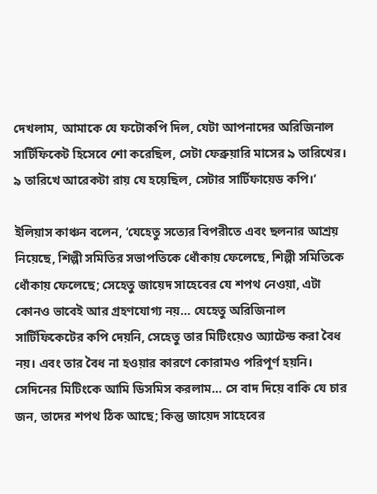দেখলাম, আমাকে যে ফটোকপি দিল, যেটা আপনাদের অরিজিনাল সার্টিফিকেট হিসেবে শো করেছিল, সেটা ফেব্রুয়ারি মাসের ৯ তারিখের। ৯ তারিখে আরেকটা রায় যে হয়েছিল, সেটার সার্টিফায়েড কপি।’

ইলিয়াস কাঞ্চন বলেন, ‘যেহেতু সত্যের বিপরীতে এবং ছলনার আশ্রয় নিয়েছে, শিল্পী সমিতির সভাপতিকে ধোঁকায় ফেলেছে, শিল্পী সমিতিকে ধোঁকায় ফেলেছে; সেহেতু জায়েদ সাহেবের যে শপথ নেওয়া, এটা কোনও ভাবেই আর গ্রহণযোগ্য নয়… যেহেতু অরিজিনাল সার্টিফিকেটের কপি দেয়নি, সেহেতু তার মিটিংয়েও অ্যাটেন্ড করা বৈধ নয়। এবং তার বৈধ না হওয়ার কারণে কোরামও পরিপূর্ণ হয়নি। সেদিনের মিটিংকে আমি ডিসমিস করলাম… সে বাদ দিয়ে বাকি যে চার জন, তাদের শপথ ঠিক আছে; কিন্তু জায়েদ সাহেবের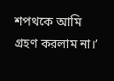শপথকে আমি গ্রহণ করলাম না।’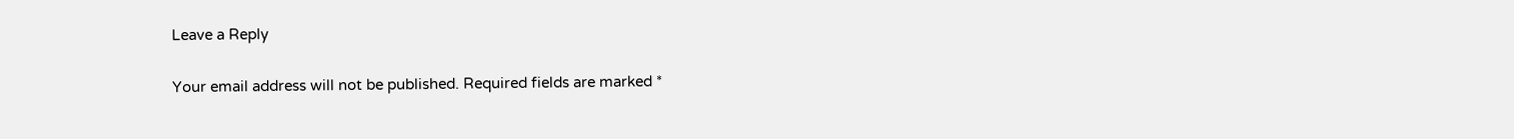Leave a Reply

Your email address will not be published. Required fields are marked *